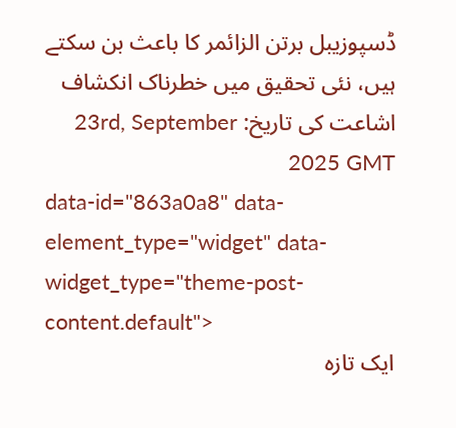ڈسپوزیبل برتن الزائمر کا باعث بن سکتے ہیں، نئی تحقیق میں خطرناک انکشاف
اشاعت کی تاریخ: 23rd, September 2025 GMT
data-id="863a0a8" data-element_type="widget" data-widget_type="theme-post-content.default">
ایک تازہ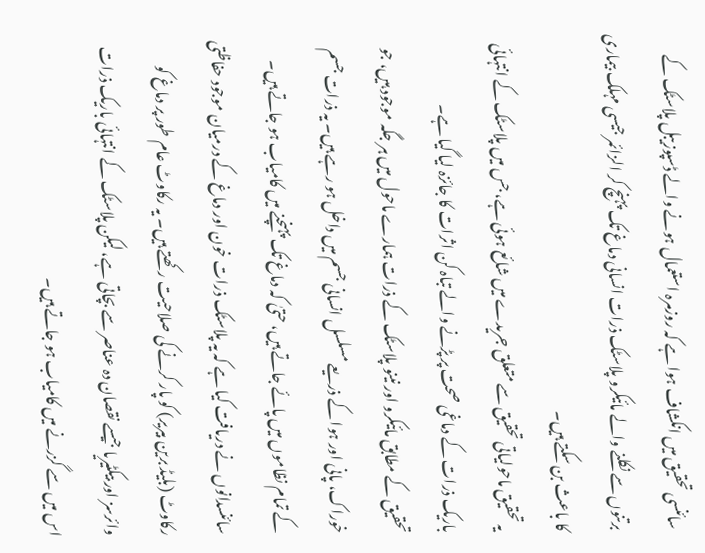سائنسی تحقیق میں انکشاف ہوا ہے کہ روزمرہ استعمال ہونے والے ڈسپوزیبل پلاسٹک کے برتنوں سے نکلنے والے مائیکرو پلاسٹک ذرات انسانی دماغ تک پہنچ کر الزائمر جیسی مہلک بیماری کا باعث بن سکتے ہیں۔
یہ تحقیق ماحولیاتی تحقیق سے متعلق جریدے میں شائع ہوئی ہے، جس میں پلاسٹک کے انتہائی باریک ذرات کے دماغی صحت پر پڑنے والے تباہ کن اثرات کا جائزہ لیا گیا ہے۔
تحقیق کے مطابق مائیکرو اور نینو پلاسٹک کے ذرات ہمارے ماحول میں ہر جگہ موجود ہیں، جو خوراک، پانی اور ہوا کے ذریعے مسلسل انسانی جسم میں داخل ہو رہے ہیں۔ یہ ذرات جسم کے تمام نظاموں میں پائے جاتے ہیں، حتیٰ کہ دماغ تک پہنچنے میں کامیاب ہو جاتے ہیں۔
سائنسدانوں نے دریافت کیا ہے کہ یہ پلاسٹک ذرات خون اور دماغ کے درمیان موجود حفاظتی رکاوٹ (بلیڈ برین بیریر) کو پار کرنے کی صلاحیت رکھتے ہیں۔ یہ رکاوٹ عام طور پر دماغ کو وائرسز اور بیکٹیریا جیسے نقصان دہ عناصر سے بچاتی ہے، لیکن پلاسٹک کے انتہائی باریک ذرات اس میں سے گزرنے میں کامیاب ہو جاتے ہیں۔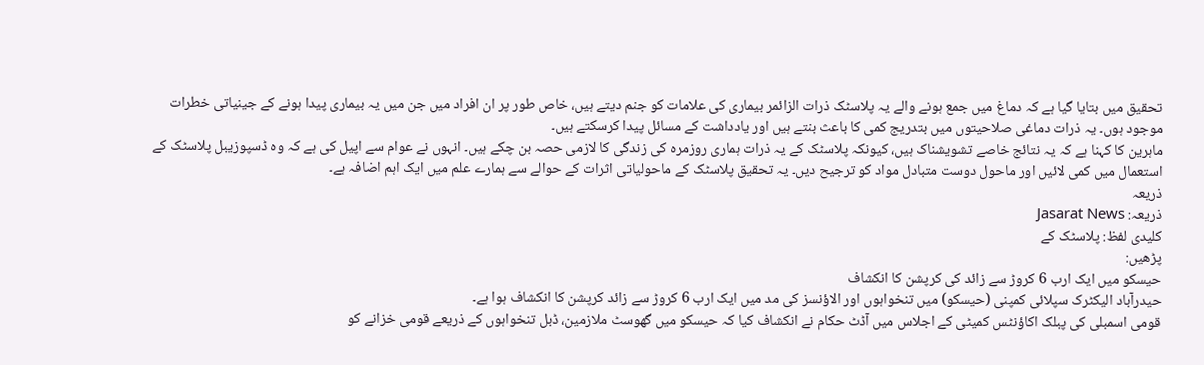تحقیق میں بتایا گیا ہے کہ دماغ میں جمع ہونے والے یہ پلاسٹک ذرات الزائمر بیماری کی علامات کو جنم دیتے ہیں، خاص طور پر ان افراد میں جن میں یہ بیماری پیدا ہونے کے جینیاتی خطرات موجود ہوں۔ یہ ذرات دماغی صلاحیتوں میں بتدریج کمی کا باعث بنتے ہیں اور یادداشت کے مسائل پیدا کرسکتے ہیں۔
ماہرین کا کہنا ہے کہ یہ نتائج خاصے تشویشناک ہیں، کیونکہ پلاسٹک کے یہ ذرات ہماری روزمرہ کی زندگی کا لازمی حصہ بن چکے ہیں۔ انہوں نے عوام سے اپیل کی ہے کہ وہ ڈسپوزیبل پلاسٹک کے استعمال میں کمی لائیں اور ماحول دوست متبادل مواد کو ترجیح دیں۔ یہ تحقیق پلاسٹک کے ماحولیاتی اثرات کے حوالے سے ہمارے علم میں ایک اہم اضافہ ہے۔
ذریعہ
ذریعہ: Jasarat News
کلیدی لفظ: پلاسٹک کے
پڑھیں:
حیسکو میں ایک ارب 6 کروڑ سے زائد کی کرپشن کا انکشاف
حیدرآباد الیکٹرک سپلائی کمپنی (حیسکو) میں تنخواہوں اور الاؤنسز کی مد میں ایک ارب 6 کروڑ سے زائد کرپشن کا انکشاف ہوا ہے۔
قومی اسمبلی کی پبلک اکاؤنٹس کمیٹی کے اجلاس میں آڈٹ حکام نے انکشاف کیا کہ حیسکو میں گھوسٹ ملازمین، ڈبل تنخواہوں کے ذریعے قومی خزانے کو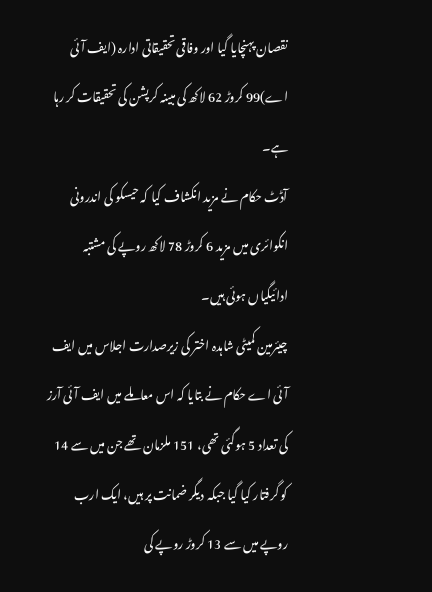نقصان پہنچایا گیا اور وفاقی تحقیقاتی ادارہ (ایف آئی اے)99 کروڑ 62 لاکھ کی مبینہ کرپشن کی تحقیقات کر رہا ہے۔
آڈٹ حکام نے مزید انکشاف کیا کہ حیسکو کی اندرونی انکوائری میں مزید 6 کروڑ 78 لاکھ روپے کی مشتبہ ادائیگیاں ہوئی ہیں۔
چیئرمین کمیٹی شاہدہ اختر کی زیرصدارت اجلاس میں ایف آئی اے حکام نے بتایا کہ اس معاملے میں ایف آئی آرز کی تعداد 5 ہوگئی تھی، 151 ملزمان تھے جن میں سے 14 کو گرفتار کیا گیا جبکہ دیگر ضمانت پر ہیں، ایک ارب روپے میں سے 13 کروڑ روپے کی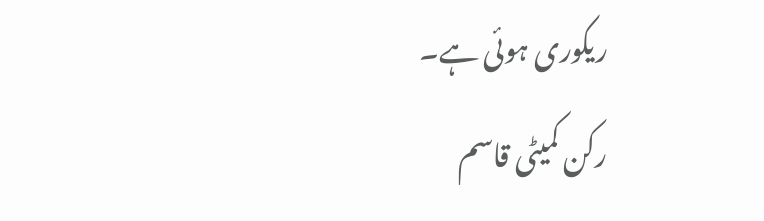ریکوری ہوئی ہے۔
رکن کمیٹی قاسم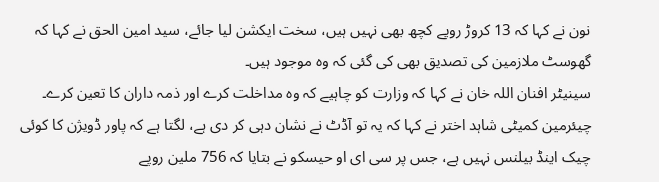نون نے کہا کہ 13 کروڑ روپے کچھ بھی نہیں ہیں، سخت ایکشن لیا جائے، سید امین الحق نے کہا کہ گھوسٹ ملازمین کی تصدیق بھی کی گئی کہ وہ موجود ہیں۔
سینیٹر افنان اللہ خان نے کہا کہ وزارت کو چاہیے کہ وہ مداخلت کرے اور ذمہ داران کا تعین کرے۔
چیئرمین کمیٹی شاہد اختر نے کہا کہ یہ تو آڈٹ نے نشان دہی کر دی ہے، لگتا ہے کہ پاور ڈویژن کا کوئی چیک اینڈ بیلنس نہیں ہے، جس پر سی ای او حیسکو نے بتایا کہ 756 ملین روپے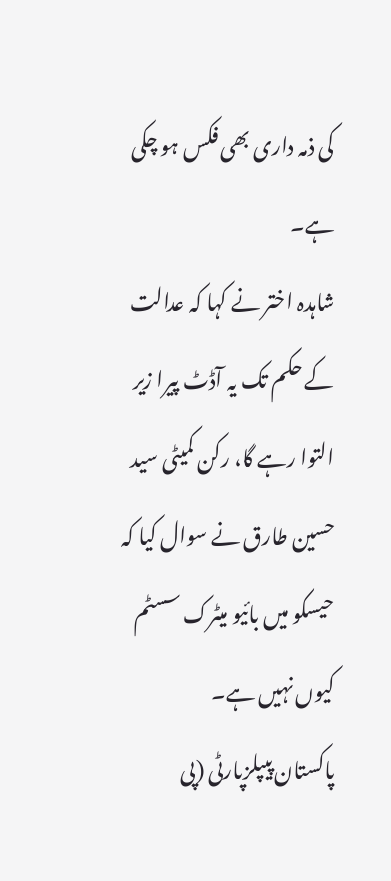کی ذمہ داری بھی فکس ہو چکی ہے۔
شاہدہ اختر نے کہا کہ عدالت کے حکم تک یہ آڈٹ پیرا زیر التوا رہے گا، رکن کمیٹی سید حسین طارق نے سوال کیا کہ حیسکو میں بائیو میٹرک سسٹم کیوں نہیں ہے۔
پاکستان پیپلزپارٹی (پی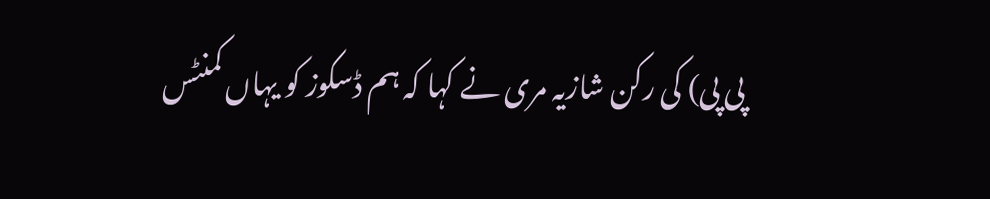پی پی) کی رکن شازیہ مری نے کہا کہ ہم ڈسکوز کو یہاں کمنٹس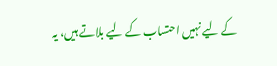کے لیے نہیں احتساب کے لیے بلاتے ہیں، یہ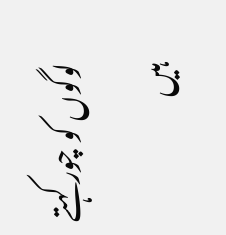لوگوں کو چور کہتے ہیں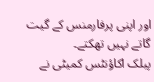اور اپنی پرفارمنس کے گیت گاتے نہیں تھکتے۔
پبلک اکاؤنٹس کمیٹی نے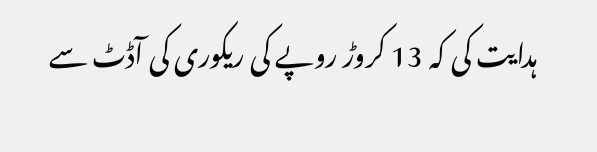ہدایت کی کہ 13 کروڑ روپے کی ریکوری کی آڈٹ سے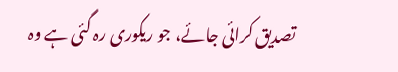تصدیق کرائی جائے، جو ریکوری رہ گئی ہے وہ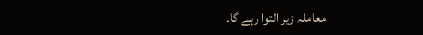معاملہ زیر التوا رہے گا۔